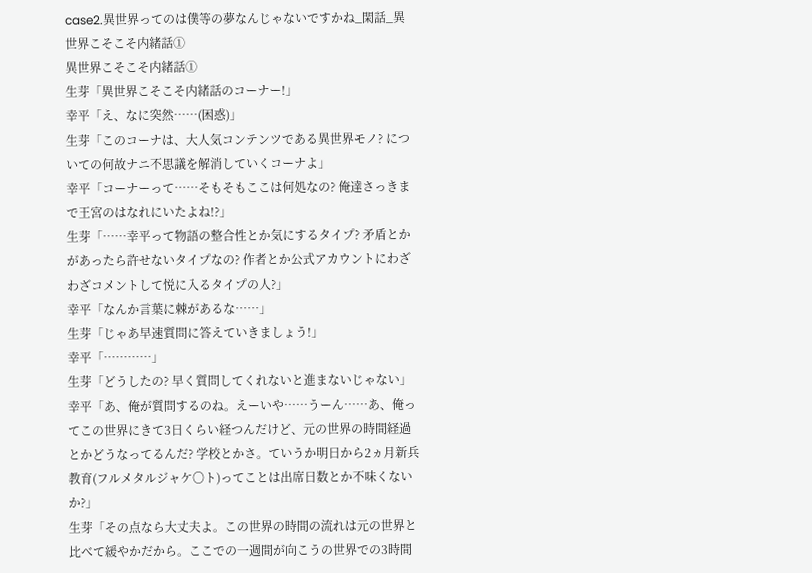case2.異世界ってのは僕等の夢なんじゃないですかね_閑話_異世界こそこそ内緒話①
異世界こそこそ内緒話①
生芽「異世界こそこそ内緒話のコーナー!」
幸平「え、なに突然……(困惑)」
生芽「このコーナは、大人気コンテンツである異世界モノ? についての何故ナニ不思議を解消していくコーナよ」
幸平「コーナーって……そもそもここは何処なの? 俺達さっきまで王宮のはなれにいたよね!?」
生芽「……幸平って物語の整合性とか気にするタイプ? 矛盾とかがあったら許せないタイプなの? 作者とか公式アカウントにわざわざコメントして悦に入るタイプの人?」
幸平「なんか言葉に棘があるな……」
生芽「じゃあ早速質問に答えていきましょう!」
幸平「…………」
生芽「どうしたの? 早く質問してくれないと進まないじゃない」
幸平「あ、俺が質問するのね。えーいや……うーん……あ、俺ってこの世界にきて3日くらい経つんだけど、元の世界の時間経過とかどうなってるんだ? 学校とかさ。ていうか明日から2ヵ月新兵教育(フルメタルジャケ〇ト)ってことは出席日数とか不味くないか?」
生芽「その点なら大丈夫よ。この世界の時間の流れは元の世界と比べて緩やかだから。ここでの一週間が向こうの世界での3時間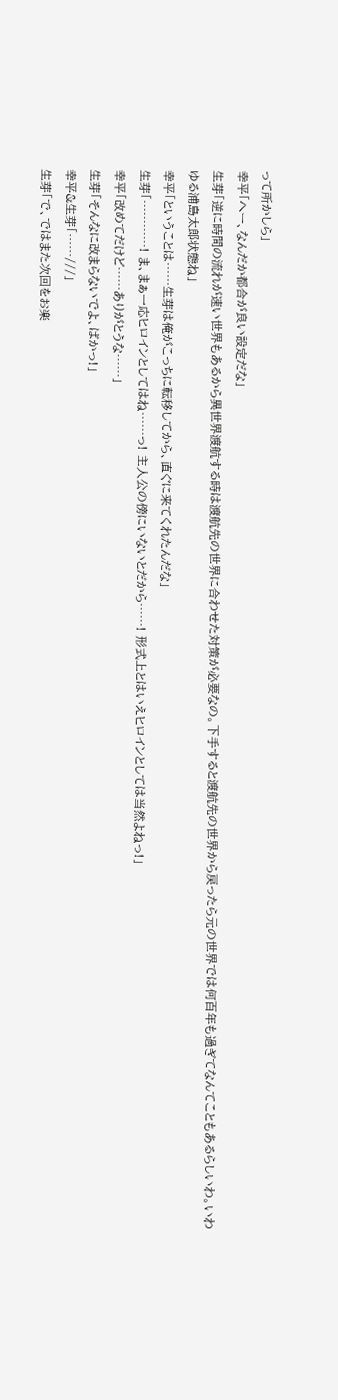って所かしら」
幸平「へー、なんだか都合が良い設定だな」
生芽「逆に時間の流れが速い世界もあるから異世界渡航する時は渡航先の世界に合わせた対策が必要なの。下手すると渡航先の世界から戻ったら元の世界では何百年も過ぎてなんてこともあるらしいわ。いわゆる浦島太郎状態ね」
幸平「ということは……生芽は俺がこっちに転移してから、直ぐに来てくれたんだな」
生芽「…………! ま、まぁ一応ヒロインとしてはね……っ! 主人公の傍にいないとだから……! 形式上とはいえヒロインとしては当然よねっ!」
幸平「改めてだけど……ありがとうな……」
生芽「そんなに改まらないでよ、ばかっ!」
幸平&生芽「……///」
生芽「で、ではまた次回をお楽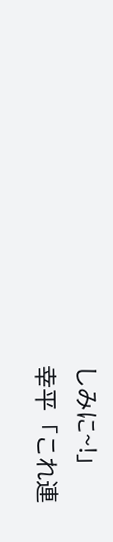しみに~!」
幸平「これ連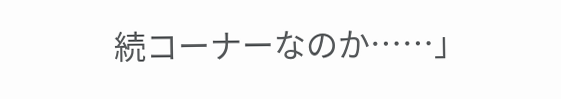続コーナーなのか……」